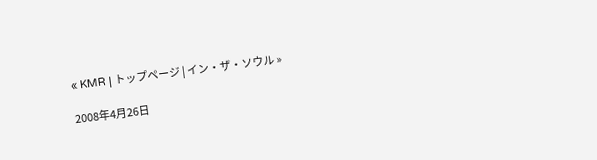« KMR | トップページ | イン・ザ・ソウル »

2008年4月26日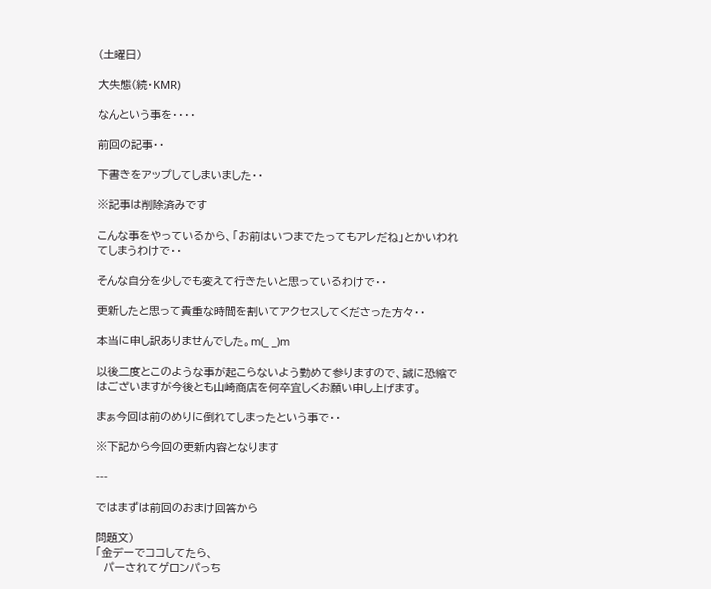(土曜日)

大失態(続・KMR)

なんという事を・・・・

前回の記事・・

下書きをアップしてしまいました・・

※記事は削除済みです

こんな事をやっているから、「お前はいつまでたってもアレだね」とかいわれてしまうわけで・・

そんな自分を少しでも変えて行きたいと思っているわけで・・

更新したと思って貴重な時間を割いてアクセスしてくださった方々・・

本当に申し訳ありませんでした。m(_ _)m

以後二度とこのような事が起こらないよう勤めて参りますので、誠に恐縮ではございますが今後とも山崎商店を何卒宜しくお願い申し上げます。

まぁ今回は前のめりに倒れてしまったという事で・・

※下記から今回の更新内容となります

---

ではまずは前回のおまけ回答から

問題文)
「金デーでココしてたら、
  パーされてゲロンパっち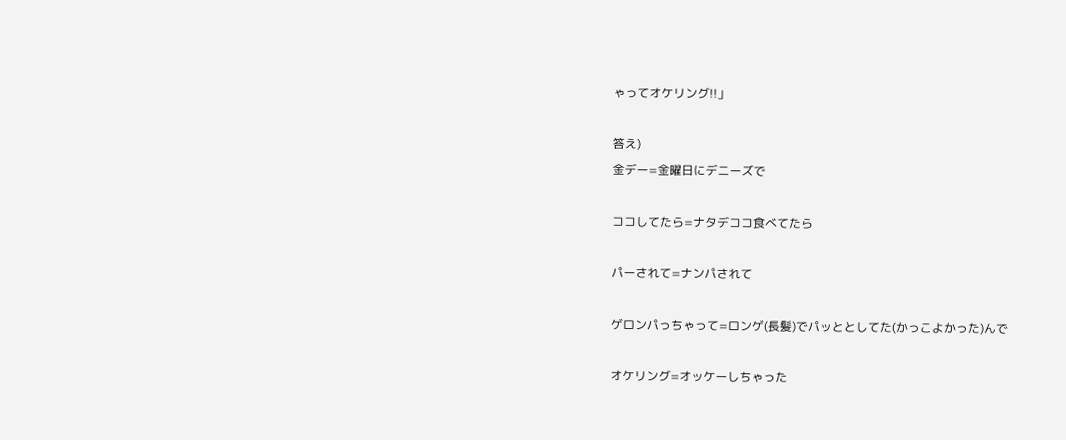ゃってオケリング!!」

答え)
金デー=金曜日にデニーズで

ココしてたら=ナタデココ食べてたら

パーされて=ナンパされて

ゲロンパっちゃって=ロンゲ(長髪)でパッととしてた(かっこよかった)んで

オケリング=オッケーしちゃった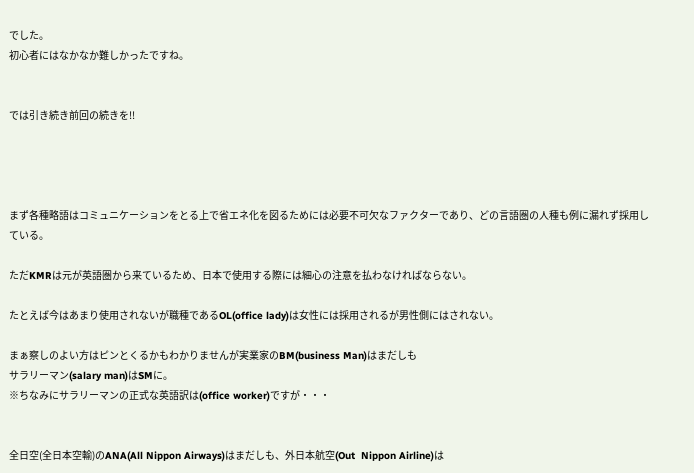でした。
初心者にはなかなか難しかったですね。


では引き続き前回の続きを!!




まず各種略語はコミュニケーションをとる上で省エネ化を図るためには必要不可欠なファクターであり、どの言語圏の人種も例に漏れず採用している。

ただKMRは元が英語圏から来ているため、日本で使用する際には細心の注意を払わなければならない。

たとえば今はあまり使用されないが職種であるOL(office lady)は女性には採用されるが男性側にはされない。

まぁ察しのよい方はピンとくるかもわかりませんが実業家のBM(business Man)はまだしも
サラリーマン(salary man)はSMに。
※ちなみにサラリーマンの正式な英語訳は(office worker)ですが・・・


全日空(全日本空輸)のANA(All Nippon Airways)はまだしも、外日本航空(Out  Nippon Airline)は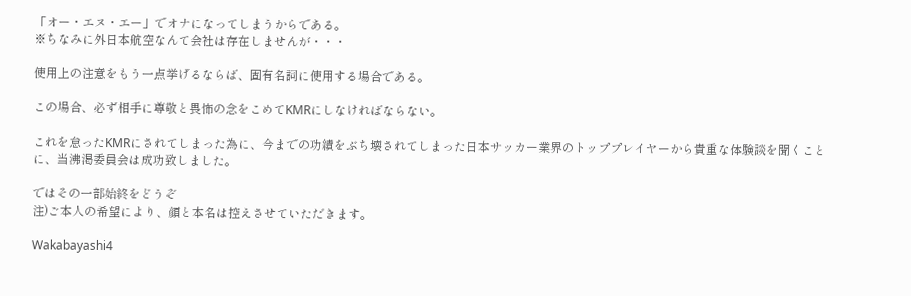「オー・エヌ・エー」でオナになってしまうからである。
※ちなみに外日本航空なんて会社は存在しませんが・・・

使用上の注意をもう一点挙げるならば、固有名詞に使用する場合である。

この場合、必ず相手に尊敬と畏怖の念をこめてKMRにしなければならない。

これを怠ったKMRにされてしまった為に、今までの功績をぶち壊されてしまった日本サッカー業界のトッププレイヤーから貴重な体験談を聞くことに、当沸渇委員会は成功致しました。

ではその一部始終をどうぞ
注)ご本人の希望により、顔と本名は控えさせていただきます。

Wakabayashi4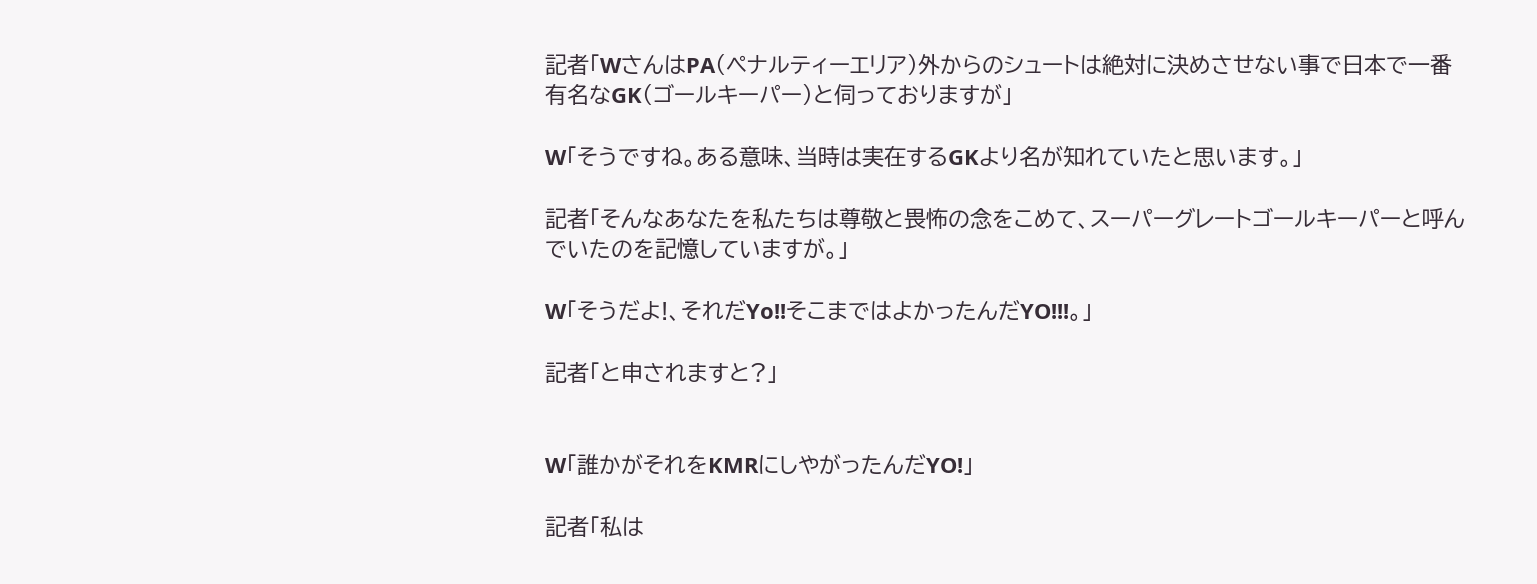記者「WさんはPA(ペナルティーエリア)外からのシュートは絶対に決めさせない事で日本で一番有名なGK(ゴールキーパー)と伺っておりますが」

W「そうですね。ある意味、当時は実在するGKより名が知れていたと思います。」

記者「そんなあなたを私たちは尊敬と畏怖の念をこめて、スーパーグレートゴールキーパーと呼んでいたのを記憶していますが。」

W「そうだよ!、それだYo!!そこまではよかったんだYO!!!。」

記者「と申されますと?」


W「誰かがそれをKMRにしやがったんだYO!」

記者「私は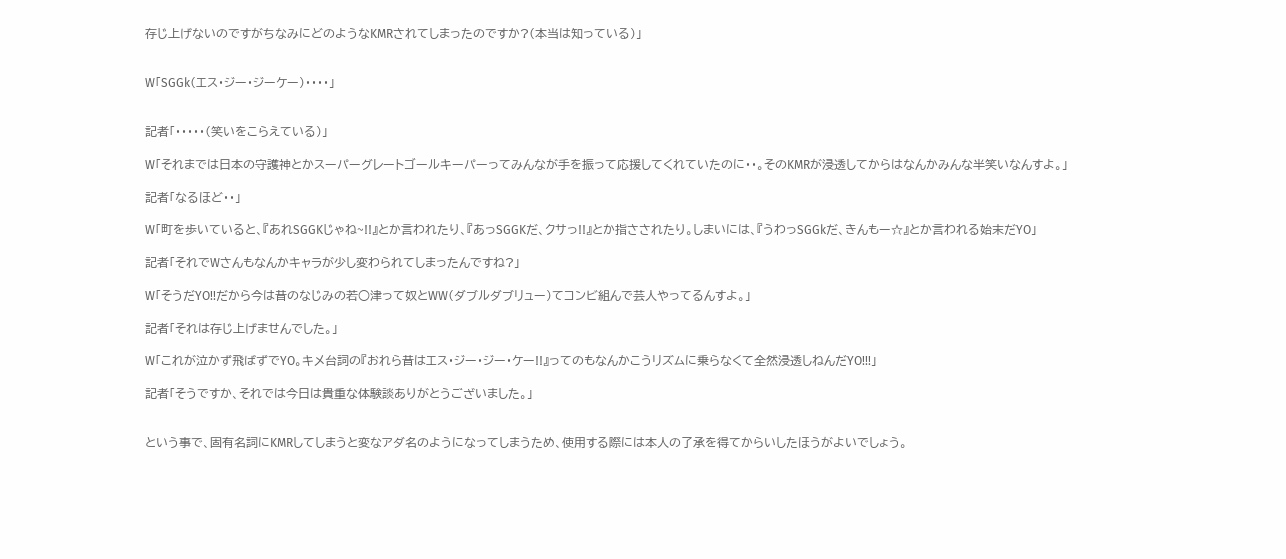存じ上げないのですがちなみにどのようなKMRされてしまったのですか?(本当は知っている)」


W「SGGk(エス・ジー・ジーケー)・・・・」


記者「・・・・・(笑いをこらえている)」

W「それまでは日本の守護神とかスーパーグレートゴールキーパーってみんなが手を振って応援してくれていたのに・・。そのKMRが浸透してからはなんかみんな半笑いなんすよ。」

記者「なるほど・・」

W「町を歩いていると、『あれSGGKじゃね~!!』とか言われたり、『あっSGGKだ、クサっ!!』とか指さされたり。しまいには、『うわっSGGkだ、きんもー☆』とか言われる始末だYO」

記者「それでWさんもなんかキャラが少し変わられてしまったんですね?」

W「そうだYO!!だから今は昔のなじみの若○津って奴とWW(ダブルダブリュー)てコンビ組んで芸人やってるんすよ。」

記者「それは存じ上げませんでした。」

W「これが泣かず飛ばずでYO。キメ台詞の『おれら昔はエス・ジー・ジー・ケー!!』ってのもなんかこうリズムに乗らなくて全然浸透しねんだYO!!!」

記者「そうですか、それでは今日は貴重な体験談ありがとうございました。」


という事で、固有名詞にKMRしてしまうと変なアダ名のようになってしまうため、使用する際には本人の了承を得てからいしたほうがよいでしょう。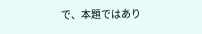で、本題ではあり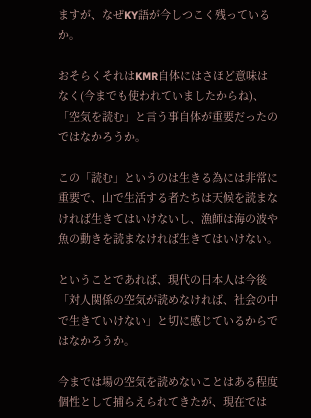ますが、なぜKY語が今しつこく残っているか。

おそらくそれはKMR自体にはさほど意味はなく(今までも使われていましたからね)、「空気を読む」と言う事自体が重要だったのではなかろうか。

この「読む」というのは生きる為には非常に重要で、山で生活する者たちは天候を読まなければ生きてはいけないし、漁師は海の波や魚の動きを読まなければ生きてはいけない。

ということであれば、現代の日本人は今後「対人関係の空気が読めなければ、社会の中で生きていけない」と切に感じているからではなかろうか。

今までは場の空気を読めないことはある程度個性として捕らえられてきたが、現在では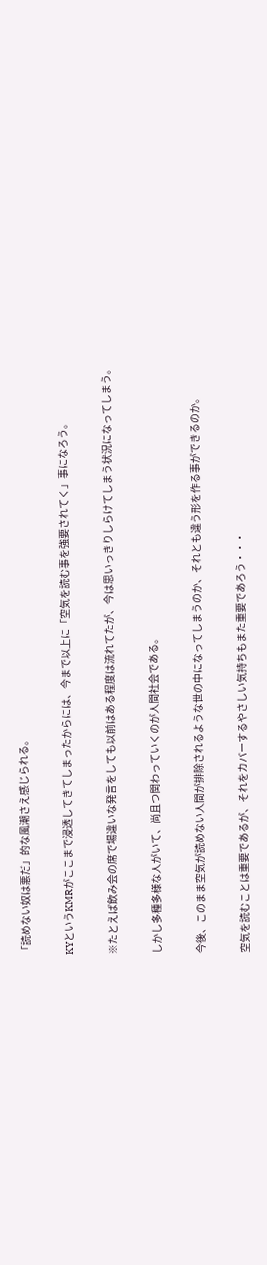「読めない奴は悪だ」的な風潮さえ感じられる。

KYというKMRがここまで浸透してきてしまったからには、今まで以上に「空気を読む事を強要されてく」事になろう。

※たとえば飲み会の席で場違いな発言をしても以前はある程度は流れてたが、今は思いっきりしらけてしまう状況になってしまう。

しかし多種多様な人がいて、尚且つ関わっていくのが人間社会である。

今後、このまま空気が読めない人間が排除されるような世の中になってしまうのか、それとも違う形を作る事ができるのか。

空気を読むことは重要であるが、それをカバーするやさしい気持ちもまた重要であろう・・・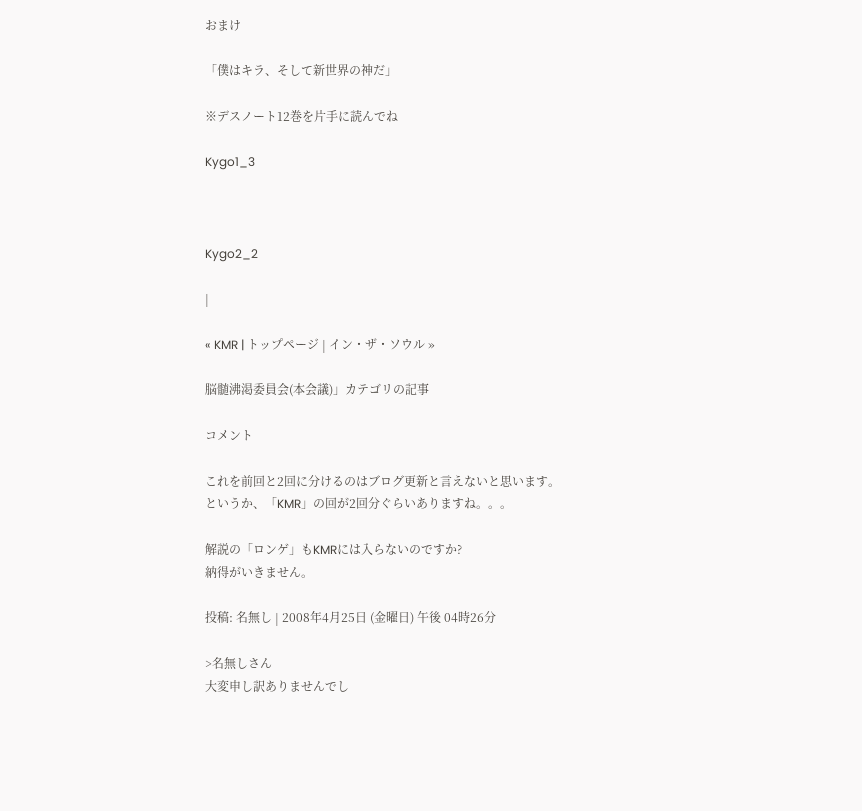おまけ

「僕はキラ、そして新世界の神だ」

※デスノート12巻を片手に読んでね

Kygo1_3



Kygo2_2

|

« KMR | トップページ | イン・ザ・ソウル »

脳髄沸渇委員会(本会議)」カテゴリの記事

コメント

これを前回と2回に分けるのはブログ更新と言えないと思います。
というか、「KMR」の回が2回分ぐらいありますね。。。

解説の「ロンゲ」もKMRには入らないのですか?
納得がいきません。

投稿: 名無し | 2008年4月25日 (金曜日) 午後 04時26分

>名無しさん
大変申し訳ありませんでし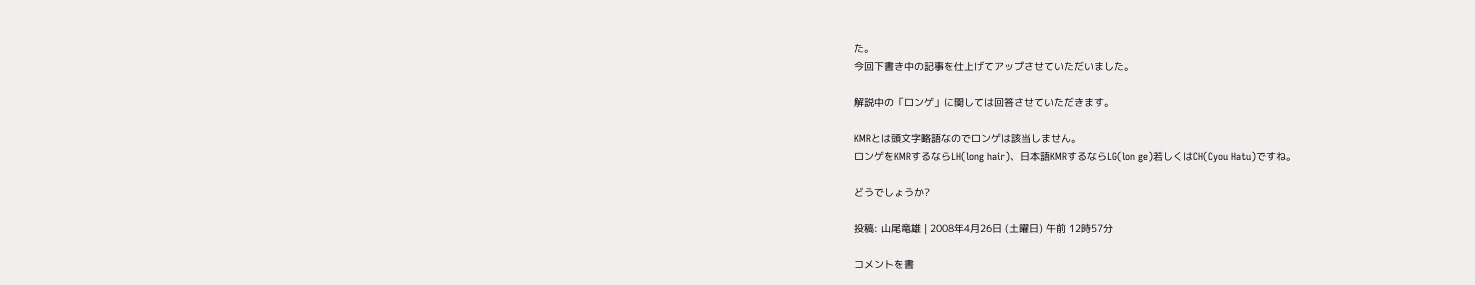た。
今回下書き中の記事を仕上げてアップさせていただいました。

解説中の「ロンゲ」に関しては回答させていただきます。

KMRとは頭文字略語なのでロンゲは該当しません。
ロンゲをKMRするならLH(long hair)、日本語KMRするならLG(lon ge)若しくはCH(Cyou Hatu)ですね。

どうでしょうか?

投稿: 山尾竜雄 | 2008年4月26日 (土曜日) 午前 12時57分

コメントを書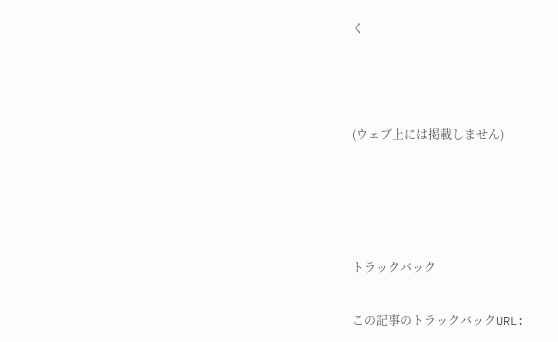く



(ウェブ上には掲載しません)




トラックバック

この記事のトラックバックURL: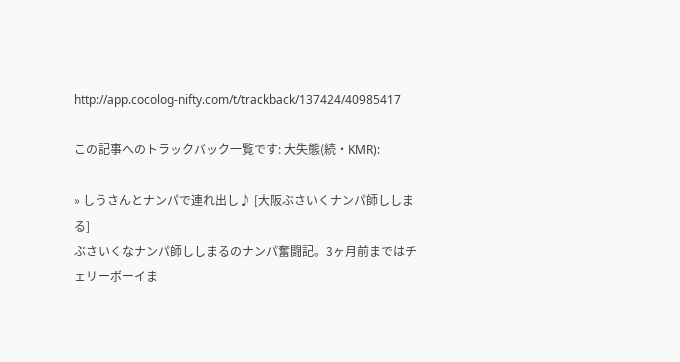http://app.cocolog-nifty.com/t/trackback/137424/40985417

この記事へのトラックバック一覧です: 大失態(続・KMR):

» しうさんとナンパで連れ出し♪ [大阪ぶさいくナンパ師ししまる]
ぶさいくなナンパ師ししまるのナンパ奮闘記。3ヶ月前まではチェリーボーイま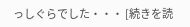っしぐらでした・・・ [続きを読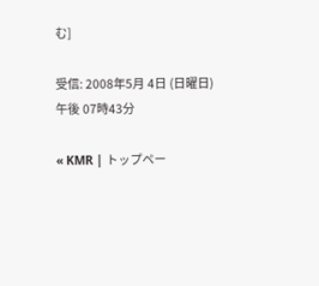む]

受信: 2008年5月 4日 (日曜日) 午後 07時43分

« KMR | トップペー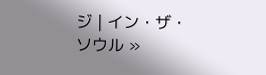ジ | イン・ザ・ソウル »